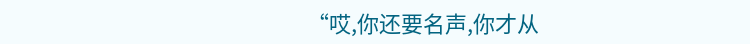“哎,你还要名声,你才从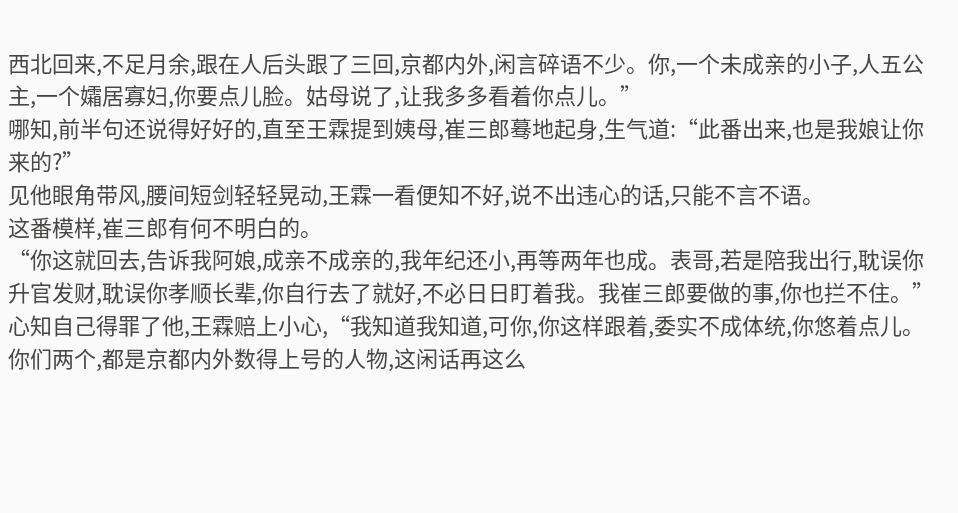西北回来,不足月余,跟在人后头跟了三回,京都内外,闲言碎语不少。你,一个未成亲的小子,人五公主,一个孀居寡妇,你要点儿脸。姑母说了,让我多多看着你点儿。”
哪知,前半句还说得好好的,直至王霖提到姨母,崔三郎蓦地起身,生气道:“此番出来,也是我娘让你来的?”
见他眼角带风,腰间短剑轻轻晃动,王霖一看便知不好,说不出违心的话,只能不言不语。
这番模样,崔三郎有何不明白的。
“你这就回去,告诉我阿娘,成亲不成亲的,我年纪还小,再等两年也成。表哥,若是陪我出行,耽误你升官发财,耽误你孝顺长辈,你自行去了就好,不必日日盯着我。我崔三郎要做的事,你也拦不住。”
心知自己得罪了他,王霖赔上小心,“我知道我知道,可你,你这样跟着,委实不成体统,你悠着点儿。你们两个,都是京都内外数得上号的人物,这闲话再这么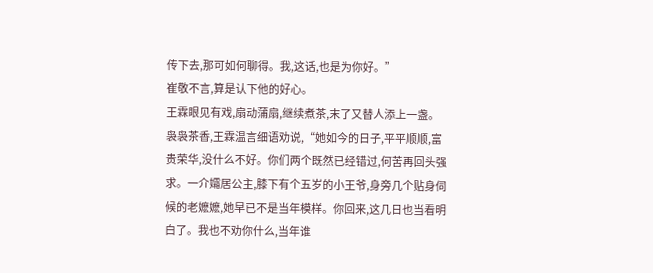传下去,那可如何聊得。我,这话,也是为你好。”
崔敬不言,算是认下他的好心。
王霖眼见有戏,扇动蒲扇,继续煮茶,末了又替人添上一盏。
袅袅茶香,王霖温言细语劝说,“她如今的日子,平平顺顺,富贵荣华,没什么不好。你们两个既然已经错过,何苦再回头强求。一介孀居公主,膝下有个五岁的小王爷,身旁几个贴身伺候的老嬷嬷,她早已不是当年模样。你回来,这几日也当看明白了。我也不劝你什么,当年谁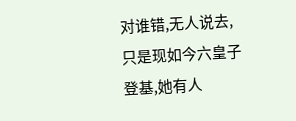对谁错,无人说去,只是现如今六皇子登基,她有人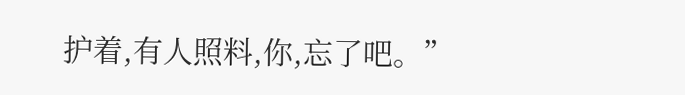护着,有人照料,你,忘了吧。”